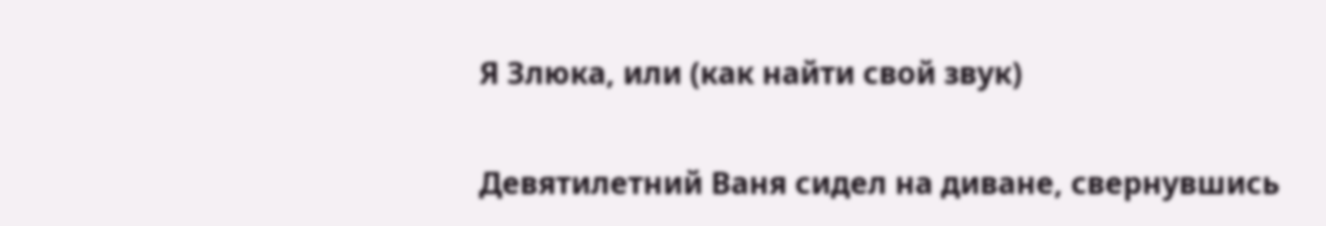Я Злюка, или (как найти свой звук)

Девятилетний Ваня сидел на диване, свернувшись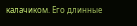калачиком. Его длинные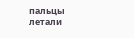пальцы летали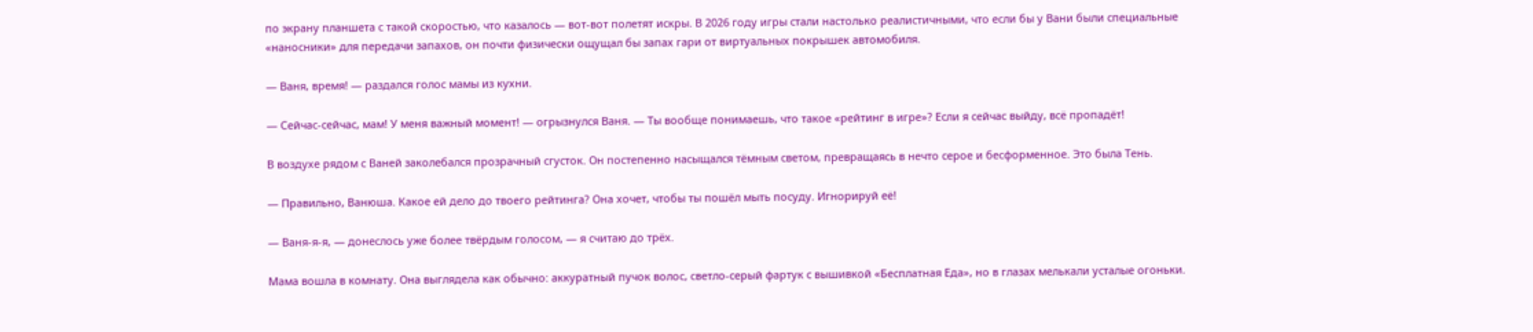по экрану планшета с такой скоростью, что казалось — вот‑вот полетят искры. В 2026 году игры стали настолько реалистичными, что если бы у Вани были специальные «наносники» для передачи запахов, он почти физически ощущал бы запах гари от виртуальных покрышек автомобиля.

— Ваня, время! — раздался голос мамы из кухни.

— Сейчас‑сейчас, мам! У меня важный момент! — огрызнулся Ваня. — Ты вообще понимаешь, что такое «рейтинг в игре»? Если я сейчас выйду, всё пропадёт!

В воздухе рядом с Ваней заколебался прозрачный сгусток. Он постепенно насыщался тёмным светом, превращаясь в нечто серое и бесформенное. Это была Тень.

— Правильно, Ванюша. Какое ей дело до твоего рейтинга? Она хочет, чтобы ты пошёл мыть посуду. Игнорируй её!

— Ваня-я-я, — донеслось уже более твёрдым голосом, — я считаю до трёх.

Мама вошла в комнату. Она выглядела как обычно: аккуратный пучок волос, светло‑серый фартук с вышивкой «Бесплатная Еда», но в глазах мелькали усталые огоньки.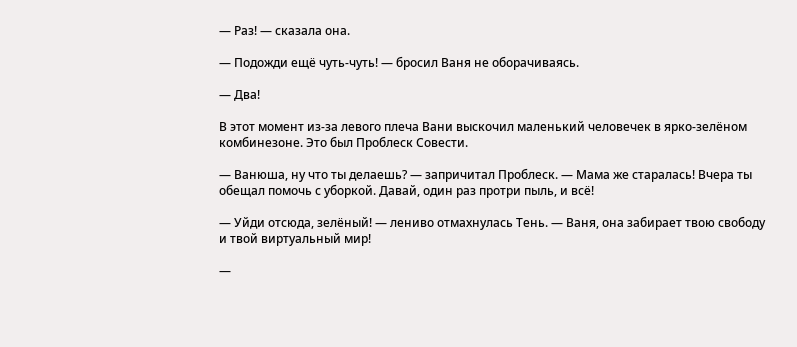— Раз! — сказала она.

— Подожди ещё чуть‑чуть! — бросил Ваня не оборачиваясь.

— Два!

В этот момент из‑за левого плеча Вани выскочил маленький человечек в ярко‑зелёном комбинезоне. Это был Проблеск Совести.

— Ванюша, ну что ты делаешь? — запричитал Проблеск. — Мама же старалась! Вчера ты обещал помочь с уборкой. Давай, один раз протри пыль, и всё!

— Уйди отсюда, зелёный! — лениво отмахнулась Тень. — Ваня, она забирает твою свободу и твой виртуальный мир!

—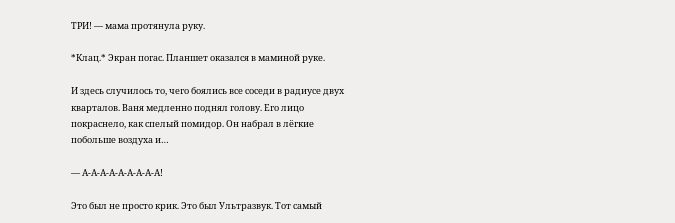ТРИ! — мама протянула руку.

*Клац.* Экран погас. Планшет оказался в маминой руке.

И здесь случилось то, чего боялись все соседи в радиусе двух кварталов. Ваня медленно поднял голову. Его лицо покраснело, как спелый помидор. Он набрал в лёгкие побольше воздуха и…

— А‑А‑А‑А‑А‑А‑А‑А‑А!

Это был не просто крик. Это был Ультразвук. Тот самый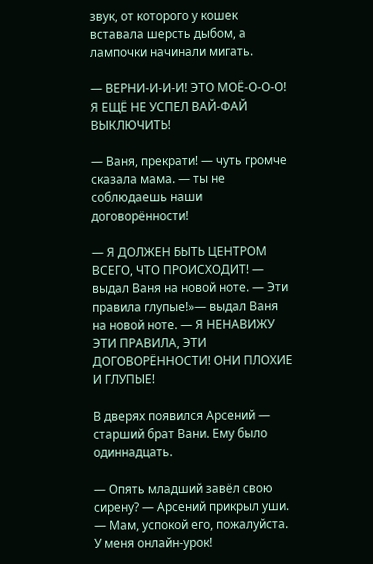звук, от которого у кошек вставала шерсть дыбом, а лампочки начинали мигать.

— ВЕРНИ‑И‑И‑И! ЭТО МОЁ‑О‑О‑О! Я ЕЩЁ НЕ УСПЕЛ ВАЙ‑ФАЙ ВЫКЛЮЧИТЬ!

— Ваня, прекрати! — чуть громче сказала мама. — ты не соблюдаешь наши договорённости!

— Я ДОЛЖЕН БЫТЬ ЦЕНТРОМ ВСЕГО, ЧТО ПРОИСХОДИТ! — выдал Ваня на новой ноте. — Эти правила глупые!»— выдал Ваня на новой ноте. — Я НЕНАВИЖУ ЭТИ ПРАВИЛА, ЭТИ ДОГОВОРЁННОСТИ! ОНИ ПЛОХИЕ И ГЛУПЫЕ!

В дверях появился Арсений — старший брат Вани. Ему было одиннадцать.

— Опять младший завёл свою сирену? — Арсений прикрыл уши.
— Мам, успокой его, пожалуйста. У меня онлайн‑урок!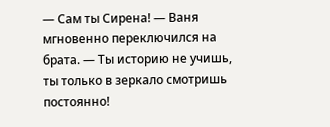— Сам ты Сирена! — Ваня мгновенно переключился на брата. — Ты историю не учишь, ты только в зеркало смотришь постоянно!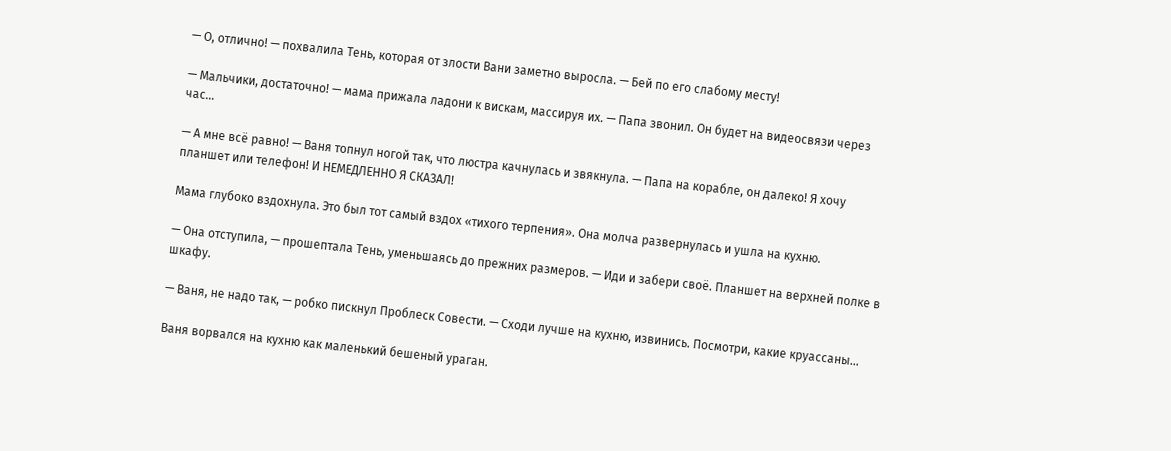— О, отлично! — похвалила Тень, которая от злости Вани заметно выросла. — Бей по его слабому месту!

— Мальчики, достаточно! — мама прижала ладони к вискам, массируя их. — Папа звонил. Он будет на видеосвязи через час…

— А мне всё равно! — Ваня топнул ногой так, что люстра качнулась и звякнула. — Папа на корабле, он далеко! Я хочу планшет или телефон! И НЕМЕДЛЕННО Я СКАЗАЛ!

Мама глубоко вздохнула. Это был тот самый вздох «тихого терпения». Она молча развернулась и ушла на кухню.

— Она отступила, — прошептала Тень, уменьшаясь до прежних размеров. — Иди и забери своё. Планшет на верхней полке в шкафу.

— Ваня, не надо так, — робко пискнул Проблеск Совести. — Сходи лучше на кухню, извинись. Посмотри, какие круассаны…

Ваня ворвался на кухню как маленький бешеный ураган.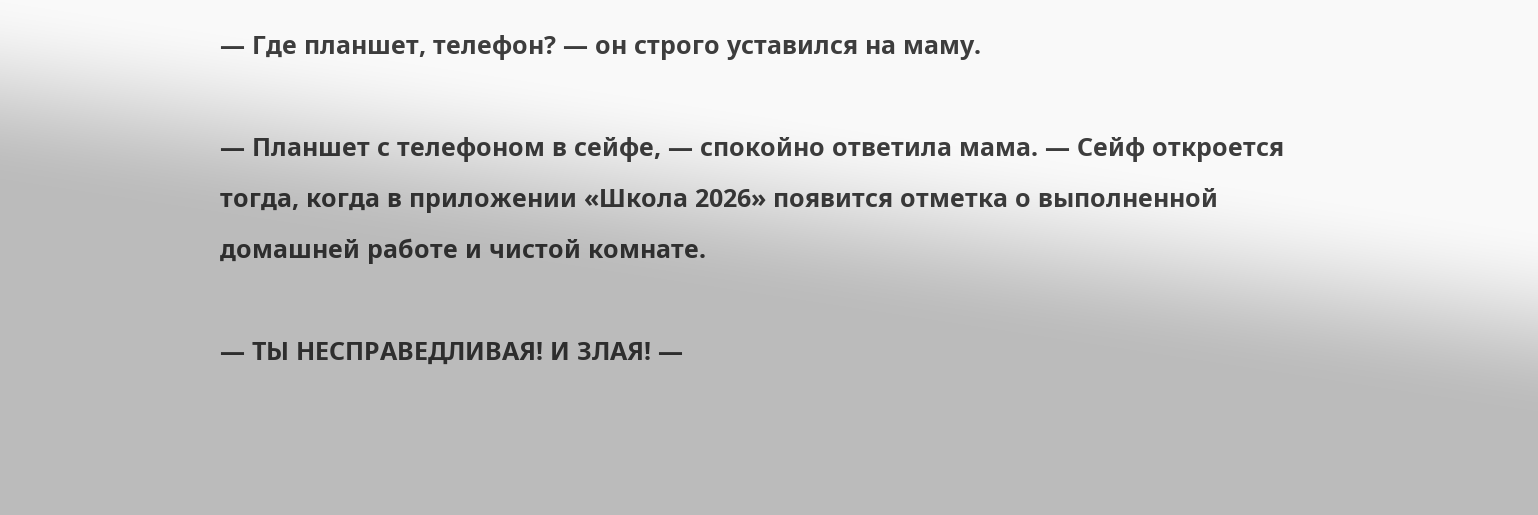— Где планшет, телефон? — он строго уставился на маму.

— Планшет с телефоном в сейфе, — спокойно ответила мама. — Сейф откроется тогда, когда в приложении «Школа 2026» появится отметка о выполненной домашней работе и чистой комнате.

— ТЫ НЕСПРАВЕДЛИВАЯ! И ЗЛАЯ! —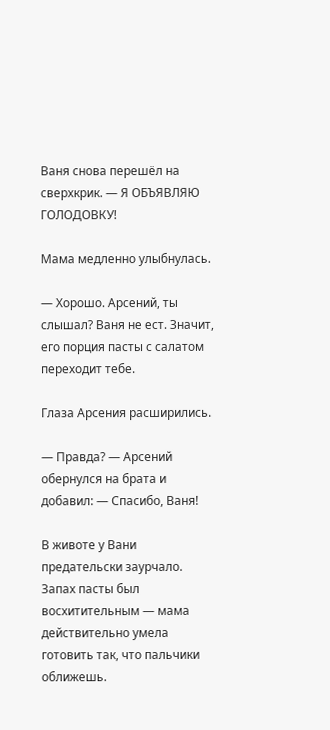Ваня снова перешёл на сверхкрик. — Я ОБЪЯВЛЯЮ ГОЛОДОВКУ!

Мама медленно улыбнулась.

— Хорошо. Арсений, ты слышал? Ваня не ест. Значит, его порция пасты с салатом переходит тебе.

Глаза Арсения расширились.

— Правда? — Арсений обернулся на брата и добавил: — Спасибо, Ваня!

В животе у Вани предательски заурчало. Запах пасты был восхитительным — мама действительно умела готовить так, что пальчики оближешь.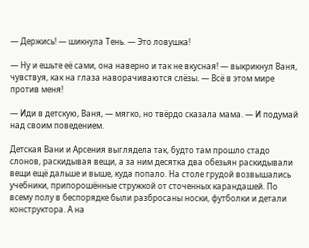— Держись! — шикнула Тень. — Это ловушка!

— Ну и ешьте её сами, она наверно и так не вкусная! — выкрикнул Ваня, чувствуя, как на глаза наворачиваются слёзы. — Всё в этом мире против меня!

— Иди в детскую, Ваня, — мягко, но твёрдо сказала мама. — И подумай над своим поведением.

Детская Вани и Арсения выглядела так, будто там прошло стадо слонов, раскидывая вещи, а за ним десятка два обезьян раскидывали вещи ещё дальше и выше, куда попало. На столе грудой возвышались учебники, припорошённые стружкой от сточенных карандашей. По всему полу в беспорядке были разбросаны носки, футболки и детали конструктора. А на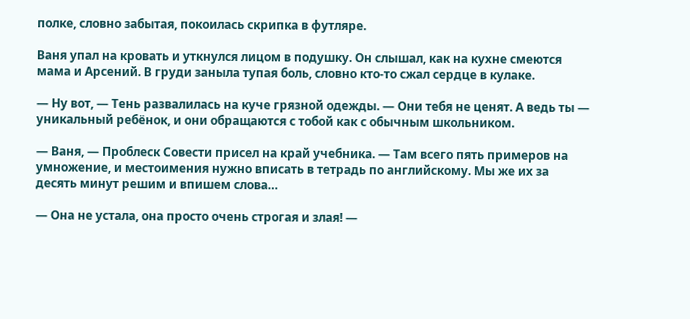полке, словно забытая, покоилась скрипка в футляре.

Ваня упал на кровать и уткнулся лицом в подушку. Он слышал, как на кухне смеются мама и Арсений. В груди заныла тупая боль, словно кто‑то сжал сердце в кулаке.

— Ну вот, — Тень развалилась на куче грязной одежды. — Они тебя не ценят. А ведь ты — уникальный ребёнок, и они обращаются с тобой как с обычным школьником.

— Ваня, — Проблеск Совести присел на край учебника. — Там всего пять примеров на умножение, и местоимения нужно вписать в тетрадь по английскому. Мы же их за десять минут решим и впишем слова…

— Она не устала, она просто очень строгая и злая! —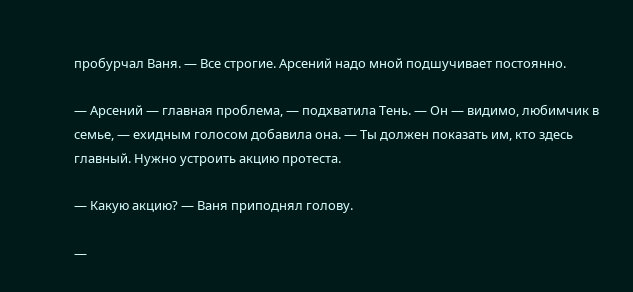пробурчал Ваня. — Все строгие. Арсений надо мной подшучивает постоянно.

— Арсений — главная проблема, — подхватила Тень. — Он — видимо, любимчик в семье, — ехидным голосом добавила она. — Ты должен показать им, кто здесь главный. Нужно устроить акцию протеста.

— Какую акцию? — Ваня приподнял голову.

—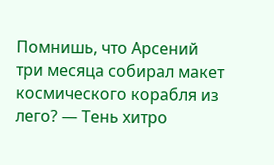Помнишь, что Арсений три месяца собирал макет космического корабля из лего? — Тень хитро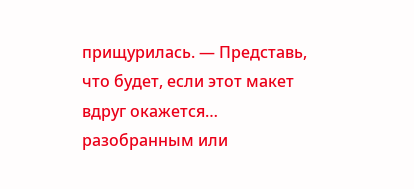прищурилась. — Представь, что будет, если этот макет вдруг окажется… разобранным или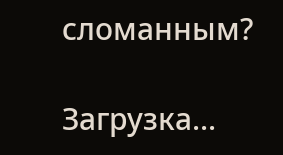сломанным?

Загрузка...